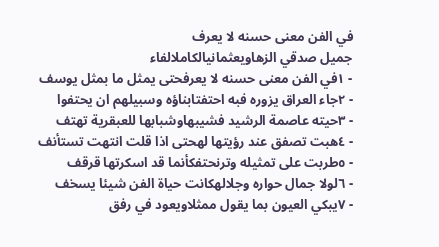في الفن معنى حسنه لا يعرف
جميل صدقي الزهاويعثمانيالكاملالفاء
- ١في الفن معنى حسنه لا يعرفحتى يمثل ما بمثل يوسف
- ٢جاء العراق يزوره فبه احتفتابناؤه وسبيلهم ان يحتفوا
- ٣حيته عاصمة الرشيد فشيبهاوشبابها للعبقرية تهتف
- ٤هبت تصفق عند رؤيتها لهحتى اذا قلت انتهت تستأنف
- ٥طربت على تمثيله وترنحتفكأنما قد اسكرتها قرقف
- ٦لولا جمال حواره وجلالهكانت حياة الفن شيئا يسخف
- ٧يبكي العيون بما يقول ممثلاويعود في رفق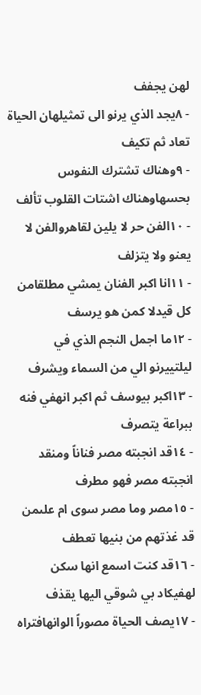لهن يجفف
- ٨يجد الذي يرنو الى تمثيلهان الحياة تعاد ثم تكيف
- ٩وهناك تشترك النفوس بحسهاوهناك اشتات القلوب تألف
- ١٠الفن حر لا يلين لقاهروالفن لا يعنو ولا يتزلف
- ١١انا اكبر الفنان يمشي مطلقامن كل قيدلا كمن هو يرسف
- ١٢ما اجمل النجم الذي في ليلتييرنو الي من السماء ويشرف
- ١٣اكبر بيوسف ثم اكبر انهفي فنه ببراعة يتصرف
- ١٤قد انجبته مصر فناناً ومنقد انجبته مصر فهو مطرف
- ١٥مصر وما مصر سوى ام علىمن قد غذتهم من بنيها تعطف
- ١٦قد كنت اسمع انها سكن لهفيكاد بي شوقي اليها يقذف
- ١٧يصف الحياة مصوراً الوانهافتراه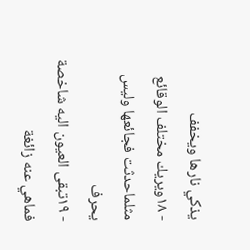يذكي نارها ويخفف
- ١٨ويريك مختلف الوقائع مثلماحدثت فجائعها وليس يحرف
- ١٩تبقى العيون اليه شاخصة فماهي عنه زائغة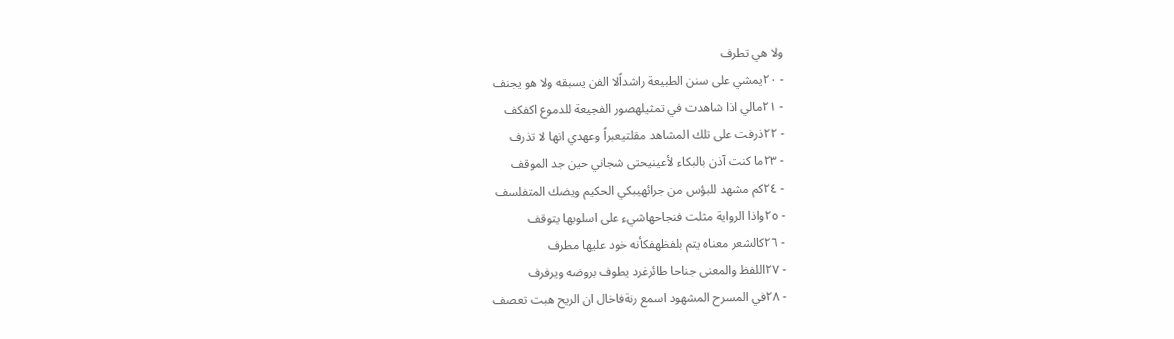ولا هي تطرف
- ٢٠يمشي على سنن الطبيعة راشداًلا الفن يسبقه ولا هو يجنف
- ٢١مالي اذا شاهدت في تمثيلهصور الفجيعة للدموع اكفكف
- ٢٢ذرفت على تلك المشاهد مقلتيعبراً وعهدي انها لا تذرف
- ٢٣ما كنت آذن بالبكاء لأعينيحتى شجاني حين جد الموقف
- ٢٤كم مشهد للبؤس من جرائهيبكي الحكيم ويضك المتفلسف
- ٢٥واذا الرواية مثلت فنجاحهاشيء على اسلوبها يتوقف
- ٢٦كالشعر معناه يتم بلفظهفكأنه خود عليها مطرف
- ٢٧اللفظ والمعنى جناحا طائرغرد يطوف بروضه ويرفرف
- ٢٨في المسرح المشهود اسمع رنةفاخال ان الريح هبت تعصف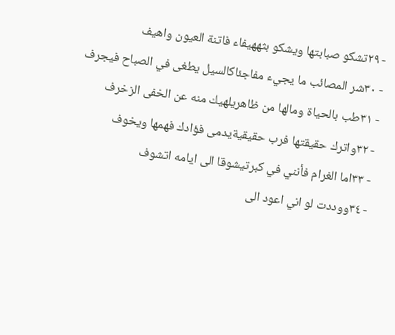- ٢٩تشكو صبابتها ويشكو بثههيفاء فاتنة العيون واهيف
- ٣٠شر المصائب ما يجيء مفاجئاكالسيل يطغى في الصباح فيجرف
- ٣١طب بالحياة ومالها من ظاهريلهيك منه عن الخفى الزخرف
- ٣٢واترك حقيقتها فرب حقيقيةيدمى فؤادك فهمها ويخوف
- ٣٣اما الغرام فأنني في كبرتيشوقا الى ايامه اتشوف
- ٣٤ووددت لو اني اعود الى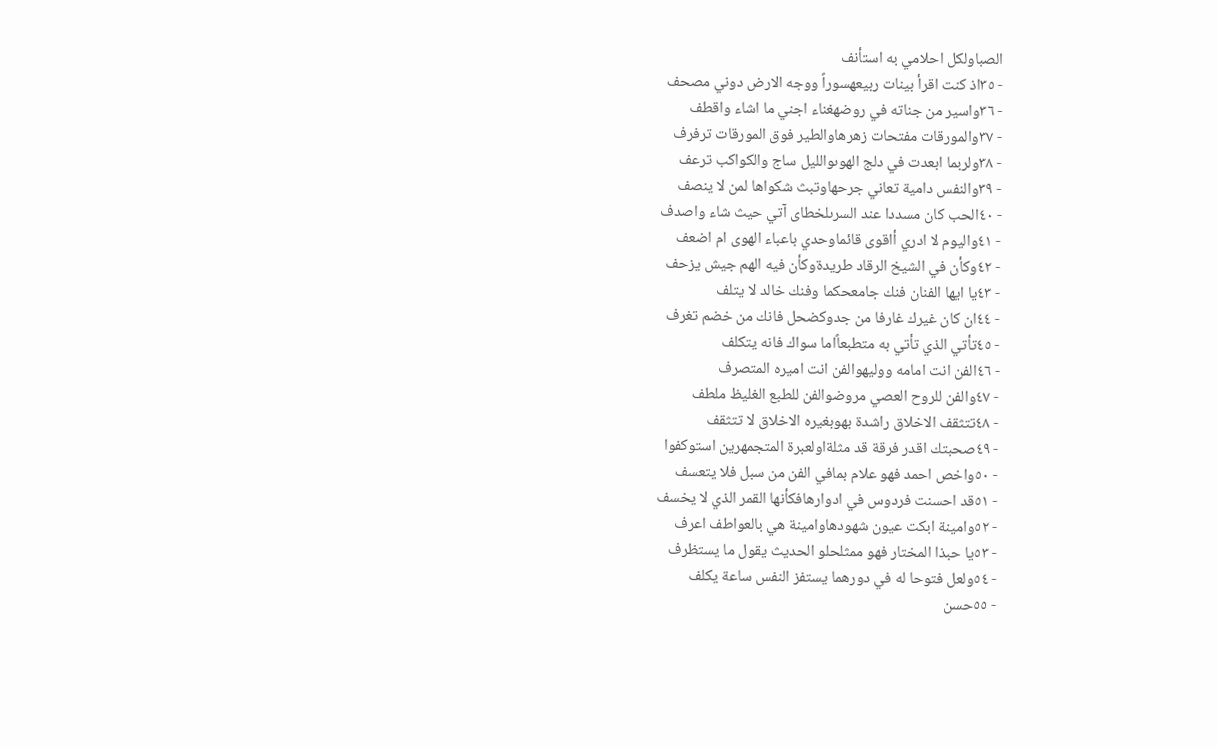الصباولكل احلامي به استأنف
- ٣٥اذ كنت اقرأ بينات ربيعهسوراً ووجه الارض دوني مصحف
- ٣٦واسير من جناته في روضهغناء اجني ما اشاء واقطف
- ٣٧والمورقات مفتحات زهرهاوالطير فوق المورقات ترفرف
- ٣٨ولربما ابعدت في دلج الهوىوالليل ساج والكواكب ترعف
- ٣٩والنفس دامية تعاني جرحهاوتبث شكواها لمن لا ينصف
- ٤٠الحب كان مسددا عند السرىلخطاى آتي حيث شاء واصدف
- ٤١واليوم لا ادري أاقوى قائماوحدي باعباء الهوى ام اضعف
- ٤٢وكأن في الشيخ الرقاد طريدةوكأن فيه الهم جيش يزحف
- ٤٣يا ايها الفنان فنك جامعحكما وفنك خالد لا يتلف
- ٤٤ان كان غيرك غارفا من جدوكضحل فانك من خضم تغرف
- ٤٥تأتي الذي تأتي به متطبعاًاما سواك فانه يتكلف
- ٤٦الفن انت امامه ووليهوالفن انت اميره المتصرف
- ٤٧والفن للروح العصي مروضوالفن للطبع الغليظ ملطف
- ٤٨تتثقف الاخلاق راشدة بهوبغيره الاخلاق لا تتثقف
- ٤٩صحبتك اقدر فرقة قد مثلةاولعبرة المتجمهرين استوكفوا
- ٥٠واخص احمد فهو علام بمافي الفن من سبل فلا يتعسف
- ٥١قد احسنت فردوس في ادوارهافكأنها القمر الذي لا يخسف
- ٥٢وامينة ابكت عيون شهودهاوامينة هي بالعواطف اعرف
- ٥٣يا حبذا المختار فهو ممثلحلو الحديث يقول ما يستظرف
- ٥٤ولعل فتوحا له في دورهما يستفز النفس ساعة يكلف
- ٥٥حسن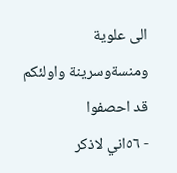الى علوية ومنسةوسرينة واولئكم قد احصفوا
- ٥٦اني لاذكر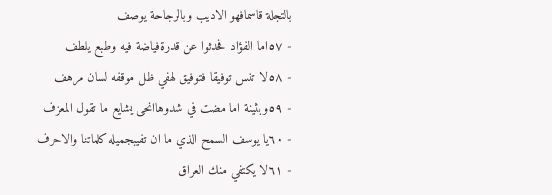بالتجلة قاسمافهو الاديب وبالرجاحة يوصف
- ٥٧اما الفؤاد فحدثوا عن قدرةفياضة فيه وطبع يلطف
- ٥٨لا تنس توفيقا فتوفيق لهفي ظل موقفه لسان مرهف
- ٥٩وبثينة اما مضت في شدوهاانحى يشايع ما تقول المعزف
- ٦٠يا يوسف السمح الذي ما ان تفيبجميله كلماتنا والاحرف
- ٦١لا يكتفي منك العراق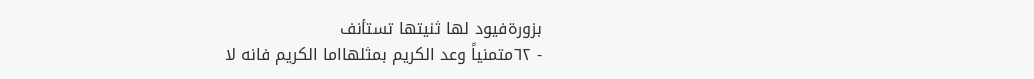بزورةفيود لها ثنيتها تستأنف
- ٦٢متمنياً وعد الكريم بمثلهااما الكريم فانه لا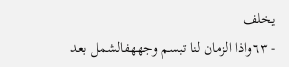يخلف
- ٦٣واذا الزمان لنا تبسم وجههفالشمل بعد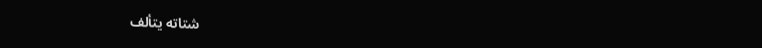شتاته يتألف